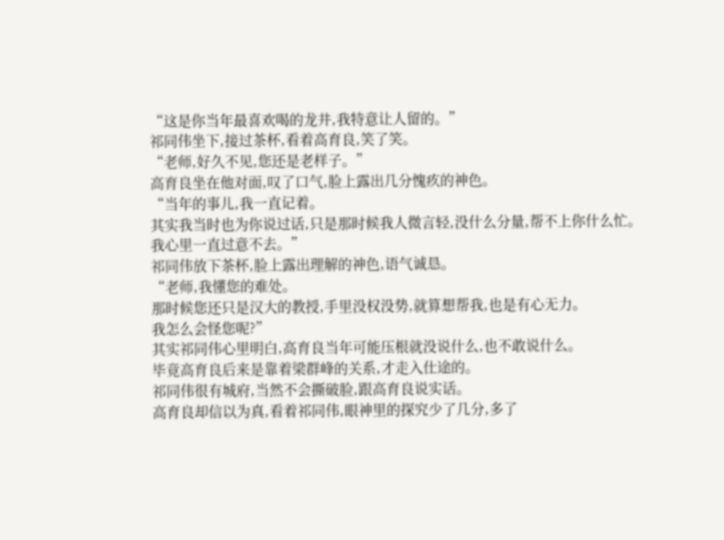“这是你当年最喜欢喝的龙井,我特意让人留的。”
祁同伟坐下,接过茶杯,看着高育良,笑了笑。
“老师,好久不见,您还是老样子。”
高育良坐在他对面,叹了口气,脸上露出几分愧疚的神色。
“当年的事儿,我一直记着。
其实我当时也为你说过话,只是那时候我人微言轻,没什么分量,帮不上你什么忙。
我心里一直过意不去。”
祁同伟放下茶杯,脸上露出理解的神色,语气诚恳。
“老师,我懂您的难处。
那时候您还只是汉大的教授,手里没权没势,就算想帮我,也是有心无力。
我怎么会怪您呢?”
其实祁同伟心里明白,高育良当年可能压根就没说什么,也不敢说什么。
毕竟高育良后来是靠着梁群峰的关系,才走入仕途的。
祁同伟很有城府,当然不会撕破脸,跟高育良说实话。
高育良却信以为真,看着祁同伟,眼神里的探究少了几分,多了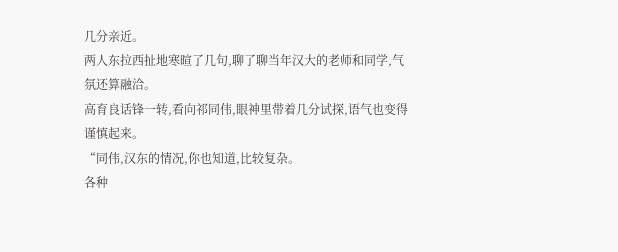几分亲近。
两人东拉西扯地寒暄了几句,聊了聊当年汉大的老师和同学,气氛还算融洽。
高育良话锋一转,看向祁同伟,眼神里带着几分试探,语气也变得谨慎起来。
“同伟,汉东的情况,你也知道,比较复杂。
各种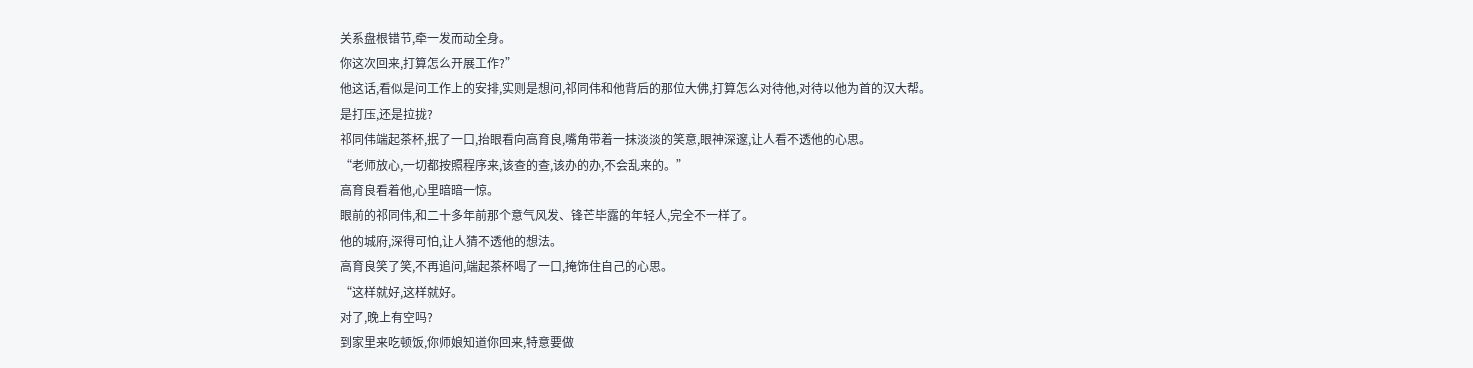关系盘根错节,牵一发而动全身。
你这次回来,打算怎么开展工作?”
他这话,看似是问工作上的安排,实则是想问,祁同伟和他背后的那位大佛,打算怎么对待他,对待以他为首的汉大帮。
是打压,还是拉拢?
祁同伟端起茶杯,抿了一口,抬眼看向高育良,嘴角带着一抹淡淡的笑意,眼神深邃,让人看不透他的心思。
“老师放心,一切都按照程序来,该查的查,该办的办,不会乱来的。”
高育良看着他,心里暗暗一惊。
眼前的祁同伟,和二十多年前那个意气风发、锋芒毕露的年轻人,完全不一样了。
他的城府,深得可怕,让人猜不透他的想法。
高育良笑了笑,不再追问,端起茶杯喝了一口,掩饰住自己的心思。
“这样就好,这样就好。
对了,晚上有空吗?
到家里来吃顿饭,你师娘知道你回来,特意要做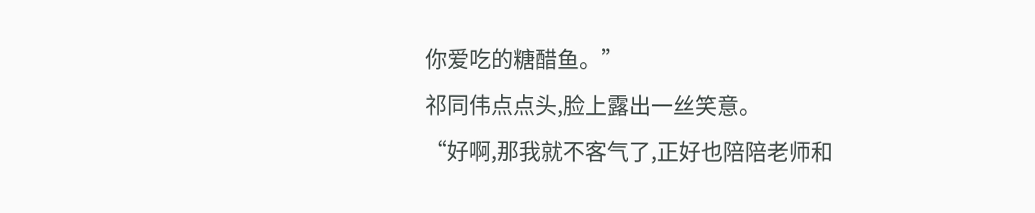你爱吃的糖醋鱼。”
祁同伟点点头,脸上露出一丝笑意。
“好啊,那我就不客气了,正好也陪陪老师和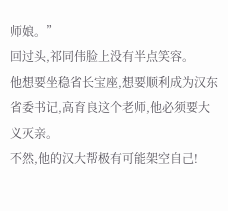师娘。”
回过头,祁同伟脸上没有半点笑容。
他想要坐稳省长宝座,想要顺利成为汉东省委书记,高育良这个老师,他必须要大义灭亲。
不然,他的汉大帮极有可能架空自己!